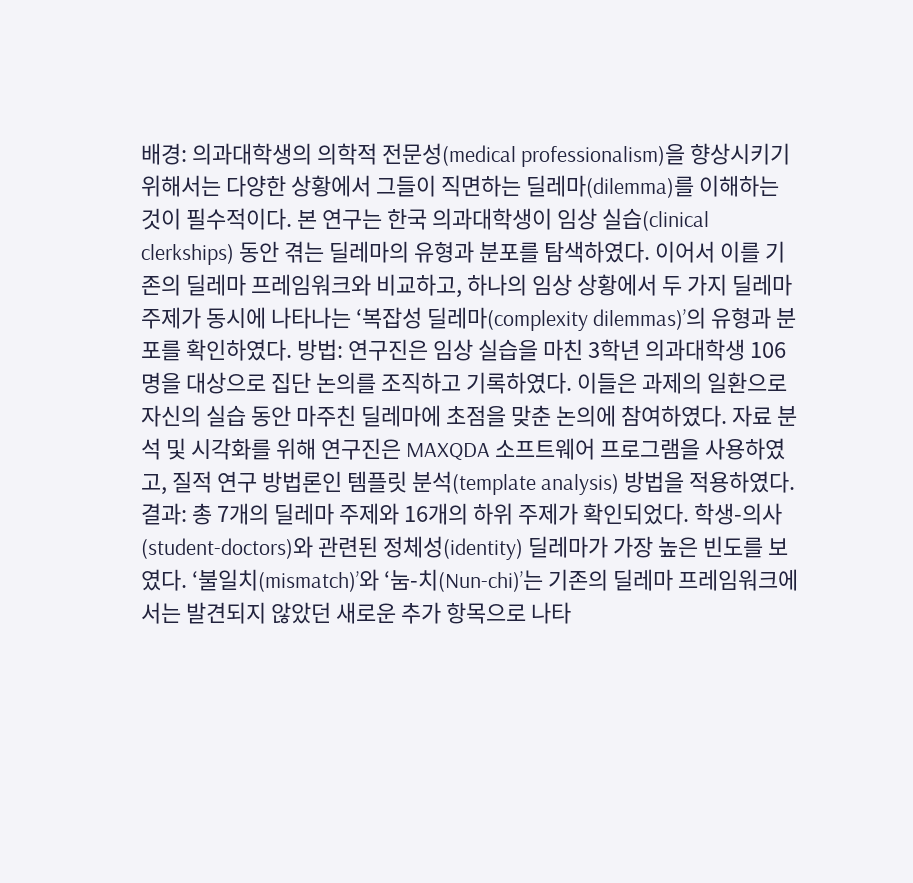배경: 의과대학생의 의학적 전문성(medical professionalism)을 향상시키기 위해서는 다양한 상황에서 그들이 직면하는 딜레마(dilemma)를 이해하는 것이 필수적이다. 본 연구는 한국 의과대학생이 임상 실습(clinical clerkships) 동안 겪는 딜레마의 유형과 분포를 탐색하였다. 이어서 이를 기존의 딜레마 프레임워크와 비교하고, 하나의 임상 상황에서 두 가지 딜레마 주제가 동시에 나타나는 ‘복잡성 딜레마(complexity dilemmas)’의 유형과 분포를 확인하였다. 방법: 연구진은 임상 실습을 마친 3학년 의과대학생 106명을 대상으로 집단 논의를 조직하고 기록하였다. 이들은 과제의 일환으로 자신의 실습 동안 마주친 딜레마에 초점을 맞춘 논의에 참여하였다. 자료 분석 및 시각화를 위해 연구진은 MAXQDA 소프트웨어 프로그램을 사용하였고, 질적 연구 방법론인 템플릿 분석(template analysis) 방법을 적용하였다. 결과: 총 7개의 딜레마 주제와 16개의 하위 주제가 확인되었다. 학생-의사(student-doctors)와 관련된 정체성(identity) 딜레마가 가장 높은 빈도를 보였다. ‘불일치(mismatch)’와 ‘눔-치(Nun-chi)’는 기존의 딜레마 프레임워크에서는 발견되지 않았던 새로운 추가 항목으로 나타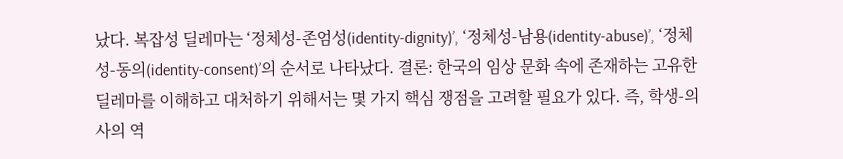났다. 복잡성 딜레마는 ‘정체성-존엄성(identity-dignity)’, ‘정체성-남용(identity-abuse)’, ‘정체성-동의(identity-consent)’의 순서로 나타났다. 결론: 한국의 임상 문화 속에 존재하는 고유한 딜레마를 이해하고 대처하기 위해서는 몇 가지 핵심 쟁점을 고려할 필요가 있다. 즉, 학생-의사의 역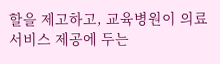할을 제고하고, 교육병원이 의료 서비스 제공에 두는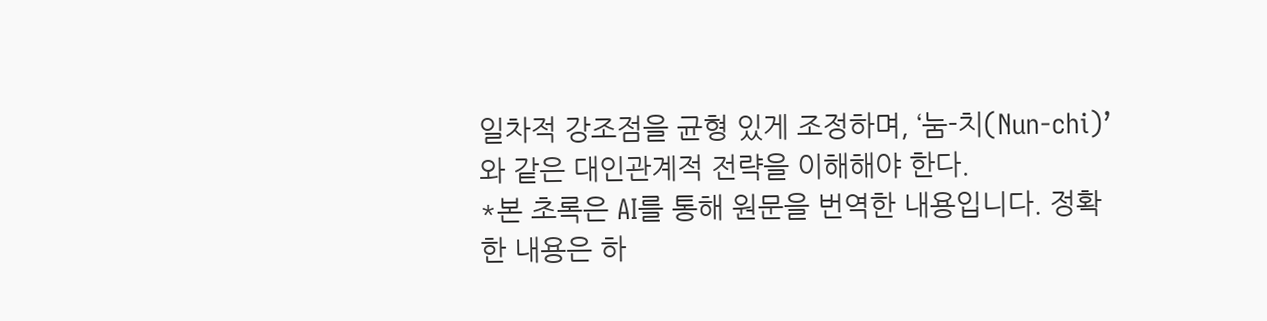일차적 강조점을 균형 있게 조정하며, ‘눔-치(Nun-chi)’와 같은 대인관계적 전략을 이해해야 한다.
*본 초록은 AI를 통해 원문을 번역한 내용입니다. 정확한 내용은 하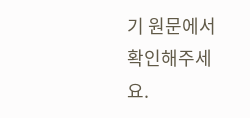기 원문에서 확인해주세요.